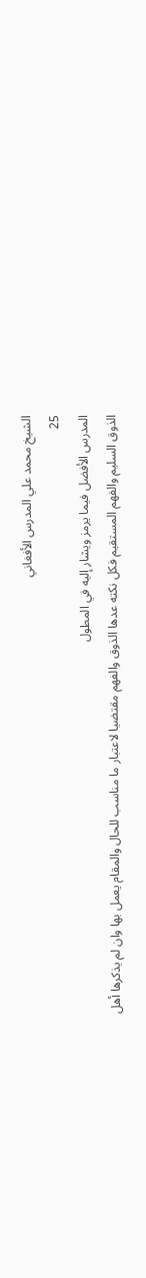الشيخ محمد علي المدرس الأفغاني
25
المدرس الأفضل فيما يرمز ويشار إليه في المطول
الذوق السليم والفهم المستقيم فكل نكته عدها الذوق والفهم مقتضيا لاعتبار ما مناسب للحال والمقام يعمل بها وان لم يذكرها أهل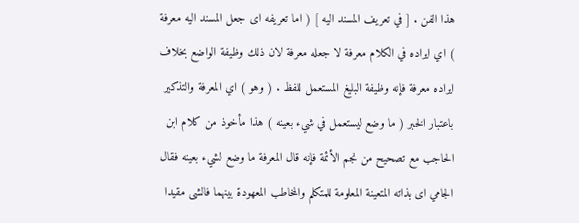هذا الفن . [ في تعريف المسند اليه ] ( اما تعريفه اى جعل المسند اليه معرفة ) اي ايراده في الكلام معرفة لا جعله معرفة لان ذلك وظيفة الواضع بخلاف ايراده معرفة فإنه وظيفة البليغ المستعمل للفظ . ( وهو ) اي المعرفة والتذكير باعتبار الخبر ( ما وضع ليستعمل في شيء بعينه ) هذا مأخوذ من كلام ابن الحاجب مع تصحيح من نجم الأئمة فإنه قال المعرفة ما وضع لشيء بعينه فقال الجامي اى بذاته المتعينة المعلومة للمتكلم والمخاطب المعهودة بينهما فالشى مقيدا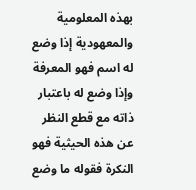بهذه المعلومية والمعهودية إذا وضع له اسم فهو المعرفة وإذا وضع له باعتبار ذاته مع قطع النظر عن هذه الحيثية فهو النكرة فقوله ما وضع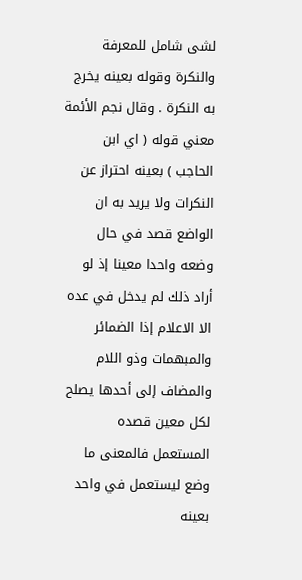لشى شامل للمعرفة والنكرة وقوله بعينه يخرج به النكرة . وقال نجم الأئمة معني قوله ( اي ابن الحاجب ) بعينه احتراز عن النكرات ولا يريد به ان الواضع قصد في حال وضعه واحدا معينا إذ لو أراد ذلك لم يدخل في عده الا الاعلام إذا الضمائر والمبهمات وذو اللام والمضاف إلى أحدها يصلح لكل معين قصده المستعمل فالمعنى ما وضع ليستعمل في واحد بعينه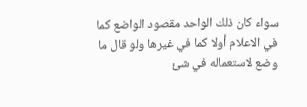سواء كان ذلك الواحد مقصود الواضع كما في الاعلام أولا كما في غيرها ولو قال ما وضع لاستعماله في شئ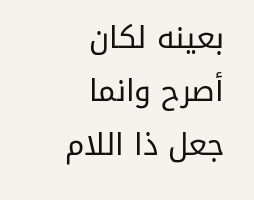بعينه لكان أصرح وانما جعل ذا اللام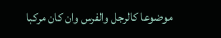موضوعا كالرجل والفرس وان كان مركبا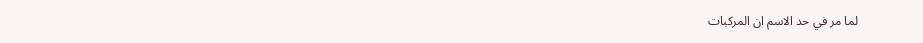لما مر في حد الاسم ان المركبات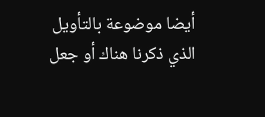أيضا موضوعة بالتأويل الذي ذكرنا هناك أو جعل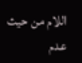اللام من حيث عدم